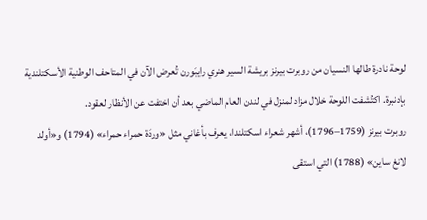لوحة نادرة طالها النسيان من روبرت بيرنز بريشة السير هنري رايبَورن تُعرض الآن في المتاحف الوطنية الأسكتلندية بإدنبرة. اكتُشفت اللوحة خلال مزاد لمنزل في لندن العام الماضي بعد أن اختفت عن الأنظار لعقود.
روبرت بيرنز (1759–1796)، أشهر شعراء اسكتلندا، يعرف بأغاني مثل «وردَة حمراء حمراء» (1794) و«أولد لانغ ساين» (1788) التي استقى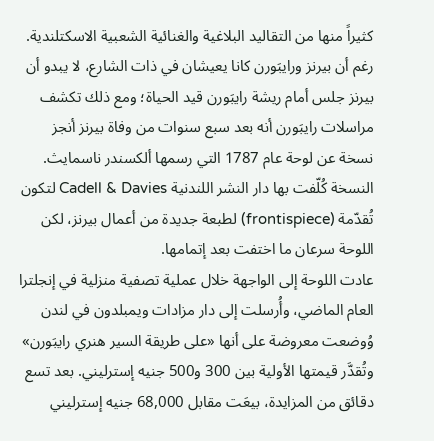كثيراً منها من التقاليد البلاغية والغنائية الشعبية الاسكتلندية. رغم أن بيرنز ورايبَورن كانا يعيشان في ذات الشارع، لا يبدو أن بيرنز جلس أمام ريشة رايبَورن قيد الحياة؛ ومع ذلك تكشف مراسلات رايبَورن أنه بعد سبع سنوات من وفاة بيرنز أنجز نسخة عن لوحة عام 1787 التي رسمها ألكسندر ناسمايث.
النسخة كُلّفت بها دار النشر اللندنية Cadell & Davies لتكون تُقدّمة (frontispiece) لطبعة جديدة من أعمال بيرنز، لكن اللوحة سرعان ما اختفت بعد إتمامها.
عادت اللوحة إلى الواجهة خلال عملية تصفية منزلية في إنجلترا العام الماضي، وأُرسلت إلى دار مزادات ويمبلدون في لندن وُوضعت معروضة على أنها «على طريقة السير هنري رايبَورن» وتُقدَّر قيمتها الأولية بين 300 و500 جنيه إسترليني. بعد تسع دقائق من المزايدة، بيعَت مقابل 68,000 جنيه إسترليني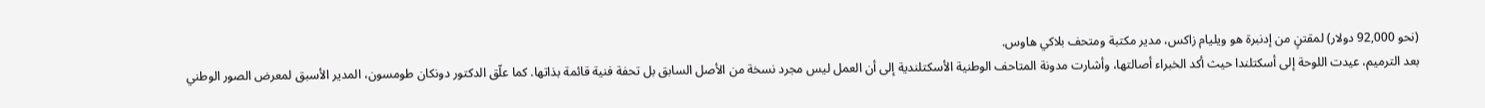(نحو 92,000 دولار) لمقتنٍ من إدنبرة هو ويليام زاكس، مدير مكتبة ومتحف بلاكي هاوس.
بعد الترميم، عيدت اللوحة إلى أسكتلندا حيث أكد الخبراء أصالتها، وأشارت مدونة المتاحف الوطنية الأسكتلندية إلى أن العمل ليس مجرد نسخة من الأصل السابق بل تحفة فنية قائمة بذاتها. كما علّق الدكتور دونكان طومسون، المدير الأسبق لمعرض الصور الوطني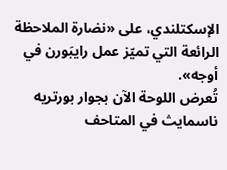الإسكتلندي، على «نضارة الملاحظة الرائعة التي تميّز عمل رايبَورن في أوجه».
تُعرض اللوحة الآن بجوار بورتريه ناسمايث في المتاحف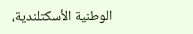الوطنية الأسكتلندية،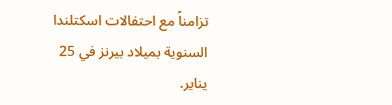تزامناً مع احتفالات اسكتلندا السنوية بميلاد بيرنز في 25 يناير.